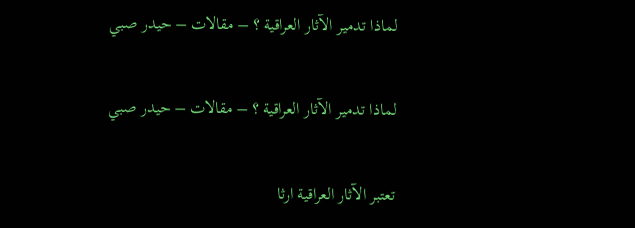لماذا تدمير الآثار العراقية ؟ – مقالات – حيدر صبي

لماذا تدمير الآثار العراقية ؟ – مقالات – حيدر صبي

تعتبر الآثار العراقية ارثا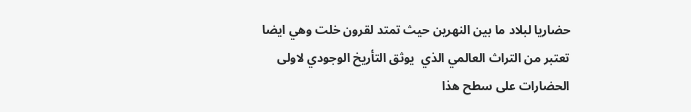حضاريا لبلاد ما بين النهرين حيث تمتد لقرون خلت وهي ايضا تعتبر من التراث العالمي الذي  يوثق التأريخ الوجودي لاولى الحضارات على سطح هذا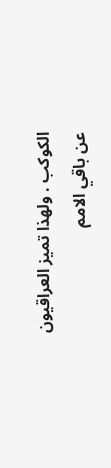الكوكب . ولهذا تميز العراقيون عن باقي الامم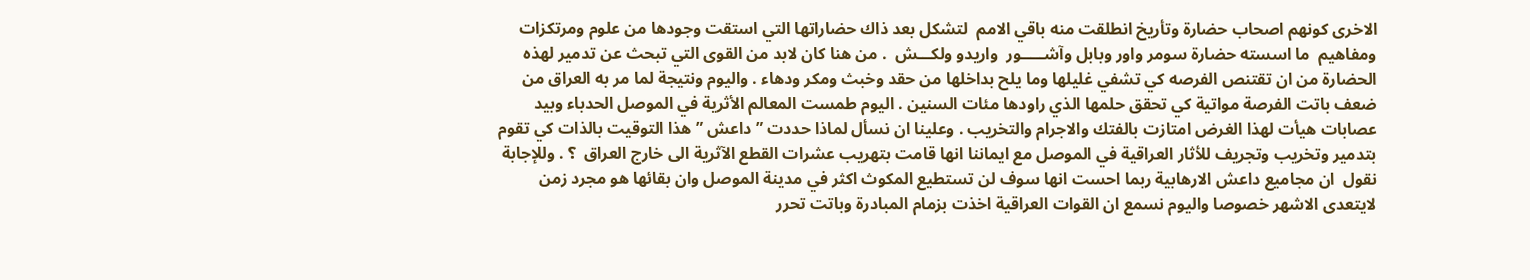الاخرى كونهم اصحاب حضارة وتأريخ انطلقت منه باقي الامم  لتشكل بعد ذاك حضاراتها التي استقت وجودها من علوم ومرتكزات ومفاهيم  ما اسسته حضارة سومر واور وبابل وآشـــــور  واريدو ولكـــش  . من هنا كان لابد من القوى التي تبحث عن تدمير لهذه الحضارة من ان تقتنص الفرصه كي تشفي غليلها وما يلح بداخلها من حقد وخبث ومكر ودهاء . واليوم ونتيجة لما مر به العراق من ضعف باتت الفرصة مواتية كي تحقق حلمها الذي راودها مئات السنين . اليوم طمست المعالم الأثرية في الموصل الحدباء وبيد عصابات هيأت لهذا الغرض امتازت بالفتك والاجرام والتخريب . وعلينا ان نسأل لماذا حددت ” داعش ” هذا التوقيت بالذات كي تقوم بتدمير وتخريب وتجريف للأثار العراقية في الموصل مع ايماننا انها قامت بتهريب عشرات القطع الآثرية الى خارج العراق  ؟ . وللإجابة نقول  ان مجاميع داعش الارهابية ربما احست انها سوف لن تستطيع المكوث اكثر في مدينة الموصل وان بقائها هو مجرد زمن لايتعدى الاشهر خصوصا واليوم نسمع ان القوات العراقية اخذت بزمام المبادرة وباتت تحرر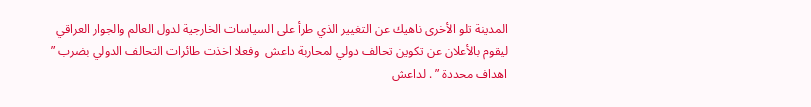المدينة تلو الأخرى ناهيك عن التغيير الذي طرأ على السياسات الخارجية لدول العالم والجوار العراقي ليقوم بالأعلان عن تكوين تحالف دولي لمحاربة داعش  وفعلا اخذت طائرات التحالف الدولي بضرب ” اهداف محددة ” . لداعش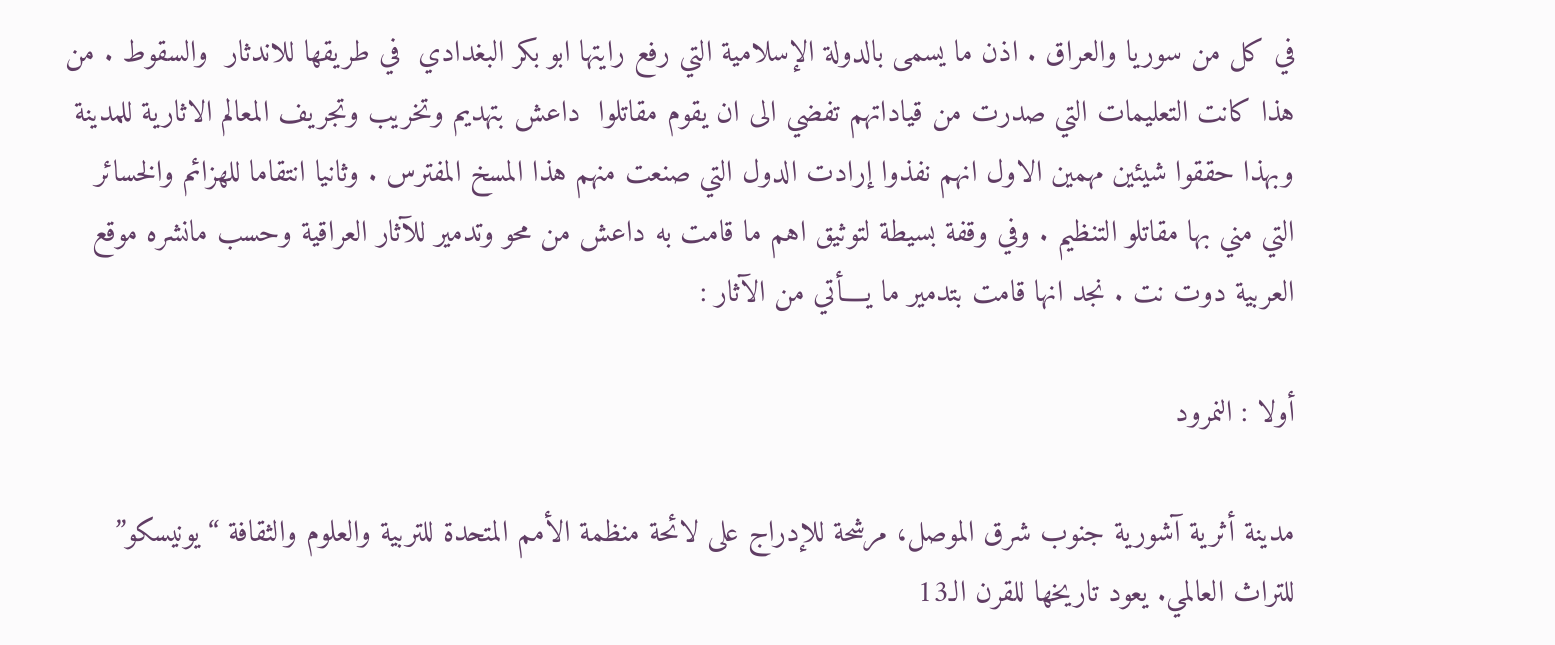في كل من سوريا والعراق . اذن ما يسمى بالدولة الإسلامية التي رفع رايتها ابو بكر البغدادي  في طريقها للاندثار  والسقوط . من هذا كانت التعليمات التي صدرت من قياداتهم تفضي الى ان يقوم مقاتلوا  داعش بتهديم وتخريب وتجريف المعالم الاثارية للمدينة وبهذا حققوا شيئين مهمين الاول انهم نفذوا إرادت الدول التي صنعت منهم هذا المسخ المفترس . وثانيا انتقاما للهزائم والخسائر التي مني بها مقاتلو التنظيم . وفي وقفة بسيطة لتوثيق اهم ما قامت به داعش من محو وتدمير للآثار العراقية وحسب مانشره موقع العربية دوت نت . نجد انها قامت بتدمير ما يــــأتي من الآثار :

أولا : النمرود

مدينة أثرية آشورية جنوب شرق الموصل، مرشحة للإدراج على لائحة منظمة الأمم المتحدة للتربية والعلوم والثقافة “يونيسكو” للتراث العالمي. يعود تاريخها للقرن الـ13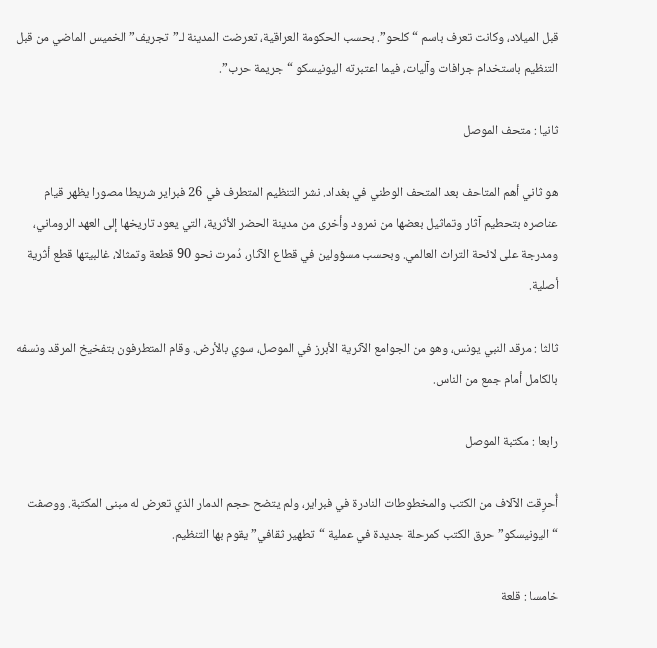قبل الميلاد، وكانت تعرف باسم “كلحو”. بحسب الحكومة العراقية، تعرضت المدينة لـ”تجريف” الخميس الماضي من قبل التنظيم باستخدام جرافات وآليات، فيما اعتبرته اليونيسكو “جريمة حرب”.

ثانيا : متحف الموصل

هو ثاني أهم المتاحف بعد المتحف الوطني في بغداد. نشر التنظيم المتطرف في 26 فبراير شريطا مصورا يظهر قيام عناصره بتحطيم آثار وتماثيل بعضها من نمرود وأخرى من مدينة الحضر الأثرية، التي يعود تاريخها إلى العهد الروماني، ومدرجة على لائحة التراث العالمي. وبحسب مسؤولين في قطاع الآثار، دُمرت نحو 90 قطعة وتمثالا، غالبيتها قطع أثرية أصلية.

ثالثا : مرقد النبي يونس، وهو من الجوامع الآثرية الأبرز في الموصل، سوي بالأرض. وقام المتطرفون بتفخيخ المرقد ونسفه بالكامل أمام جمع من الناس.

رابعا : مكتبة الموصل

أُحرِقت الآلاف من الكتب والمخطوطات النادرة في فبراير، ولم يتضح حجم الدمار الذي تعرض له مبنى المكتبة. ووصفت “اليونيسكو” حرق الكتب كمرحلة جديدة في عملية “تطهير ثقافي” يقوم بها التنظيم.

خامسا : قلعة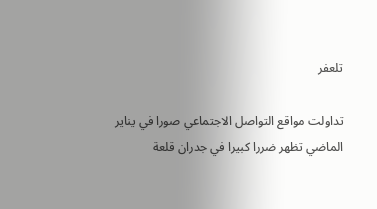تلعفر

تداولت مواقع التواصل الاجتماعي صورا في يناير الماضي تظهر ضررا كبيرا في جدران قلعة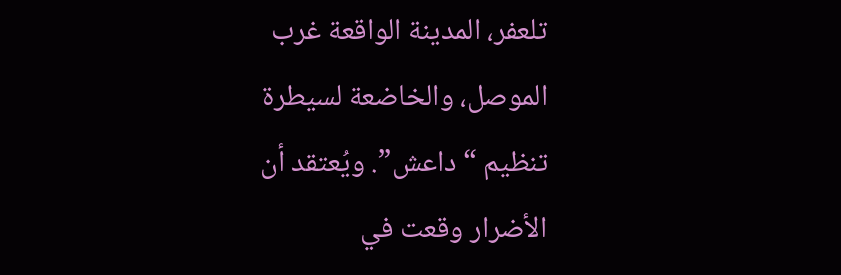تلعفر، المدينة الواقعة غرب الموصل، والخاضعة لسيطرة تنظيم “داعش”. ويُعتقد أن الأضرار وقعت في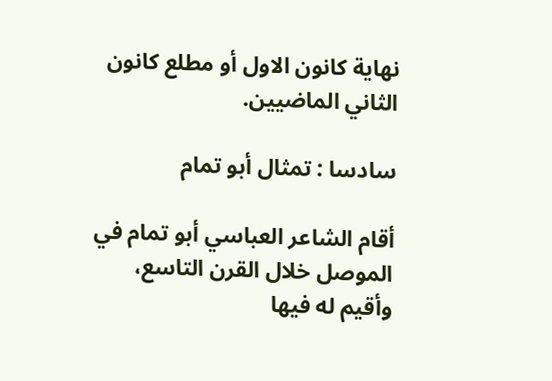نهاية كانون الاول أو مطلع كانون الثاني الماضيين.

سادسا : تمثال أبو تمام

أقام الشاعر العباسي أبو تمام في الموصل خلال القرن التاسع، وأقيم له فيها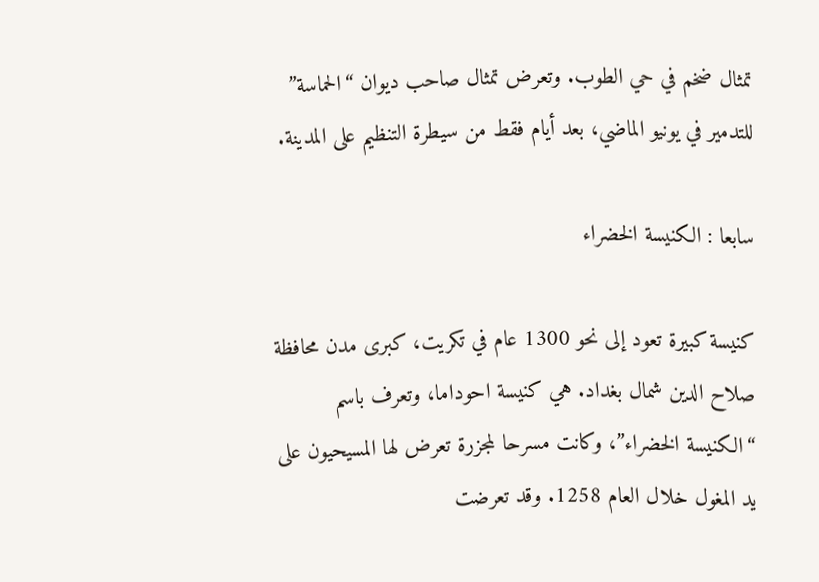تمثال ضخم في حي الطوب. وتعرض تمثال صاحب ديوان “الحماسة” للتدمير في يونيو الماضي، بعد أيام فقط من سيطرة التنظيم على المدينة.

سابعا : الكنيسة الخضراء

كنيسة كبيرة تعود إلى نحو 1300 عام في تكريت، كبرى مدن محافظة صلاح الدين شمال بغداد. هي كنيسة احوداما، وتعرف باسم “الكنيسة الخضراء”، وكانت مسرحا لمجزرة تعرض لها المسيحيون على يد المغول خلال العام 1258. وقد تعرضت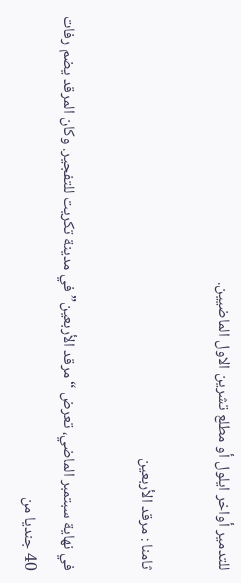للتدمير أواخر ايلول أو مطلع تشرين الاول الماضيين.

ثامنا : مرقد الأربعين

في نهاية سبتمبر الماضي، تعرض “مرقد الأربعين” في مدينة تكريت للتفجير. وكان المرقد يضم رفات 40 جنديا من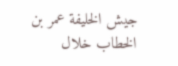جيش الخليفة عمر بن الخطاب خلال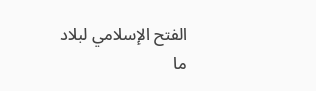الفتح الإسلامي لبلاد ما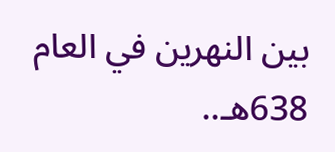بين النهرين في العام 638هـ..